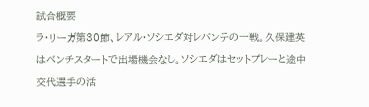試合概要
ラ・リーガ第30節、レアル・ソシエダ対レバンテの一戦。久保建英はベンチスタートで出場機会なし。ソシエダはセットプレーと途中交代選手の活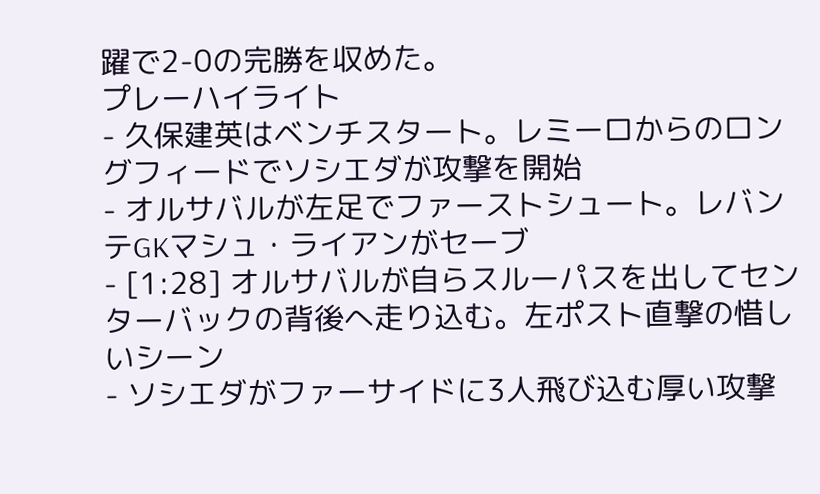躍で2-0の完勝を収めた。
プレーハイライト
- 久保建英はベンチスタート。レミーロからのロングフィードでソシエダが攻撃を開始
- オルサバルが左足でファーストシュート。レバンテGKマシュ・ライアンがセーブ
- [1:28] オルサバルが自らスルーパスを出してセンターバックの背後へ走り込む。左ポスト直撃の惜しいシーン
- ソシエダがファーサイドに3人飛び込む厚い攻撃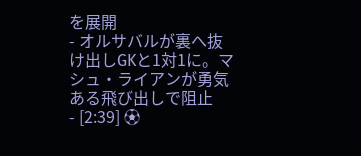を展開
- オルサバルが裏へ抜け出しGKと1対1に。マシュ・ライアンが勇気ある飛び出しで阻止
- [2:39] ⚽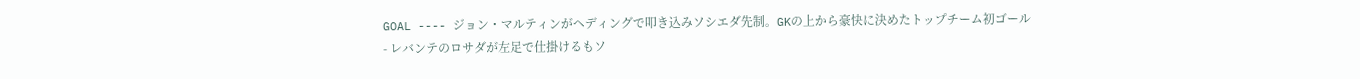GOAL ---- ジョン・マルティンがヘディングで叩き込みソシエダ先制。GKの上から豪快に決めたトップチーム初ゴール
- レバンテのロサダが左足で仕掛けるもソ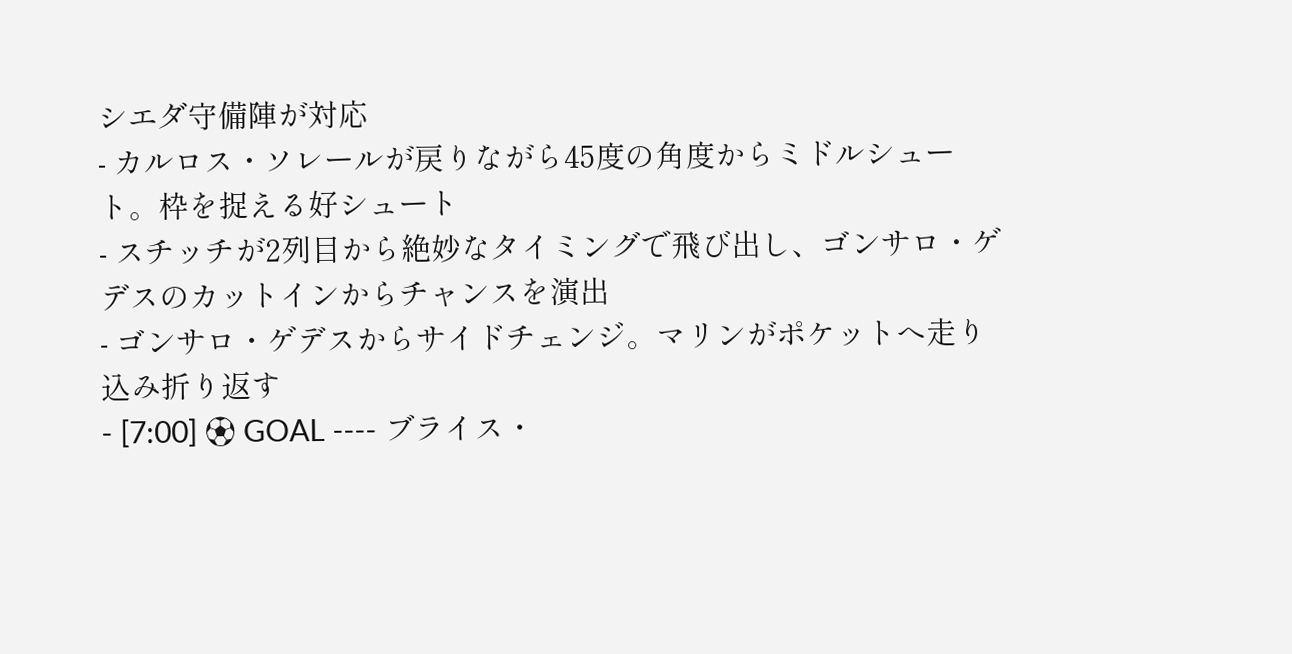シエダ守備陣が対応
- カルロス・ソレールが戻りながら45度の角度からミドルシュート。枠を捉える好シュート
- スチッチが2列目から絶妙なタイミングで飛び出し、ゴンサロ・ゲデスのカットインからチャンスを演出
- ゴンサロ・ゲデスからサイドチェンジ。マリンがポケットへ走り込み折り返す
- [7:00] ⚽ GOAL ---- ブライス・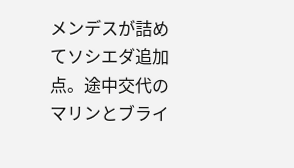メンデスが詰めてソシエダ追加点。途中交代のマリンとブライ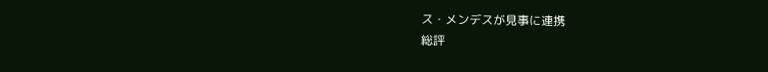ス・メンデスが見事に連携
総評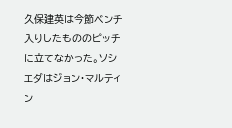久保建英は今節ベンチ入りしたもののピッチに立てなかった。ソシエダはジョン・マルティン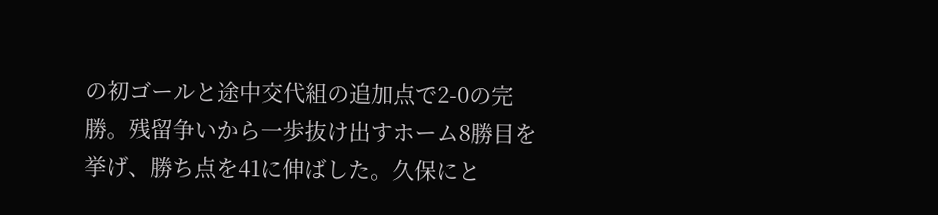の初ゴールと途中交代組の追加点で2-0の完勝。残留争いから一歩抜け出すホーム8勝目を挙げ、勝ち点を41に伸ばした。久保にと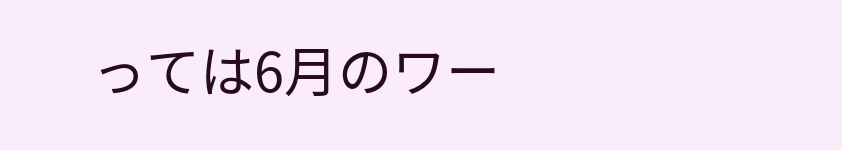っては6月のワー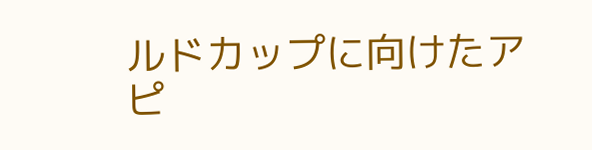ルドカップに向けたアピ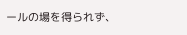ールの場を得られず、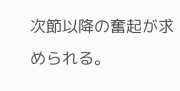次節以降の奮起が求められる。